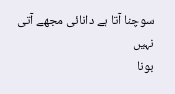سوچنا آتا ہے دانائی مجھے آتی نہیں
بونا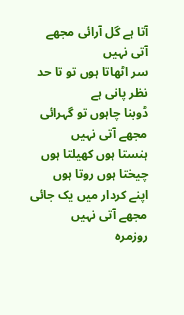آتا ہے گل آرائی مجھے آتی نہیں
سر اٹھاتا ہوں تو تا حد نظر پانی ہے
ڈوبنا چاہوں تو گہرائی مجھے آتی نہیں
ہنستا ہوں کھیلتا ہوں چیختا ہوں روتا ہوں
اپنے کردار میں یک جائی مجھے آتی نہیں
روزمرہ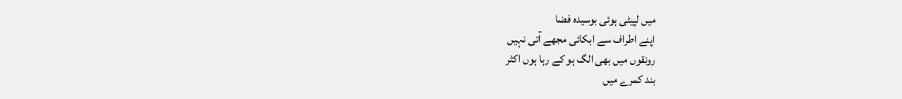میں لپیٹی ہوئی بوسیدہ فضا
اپنے اطراف سے ابکائی مجھے آتی نہیں
رونقوں میں بھی الگ ہو کے رہا ہوں اکثر
بند کمرے میں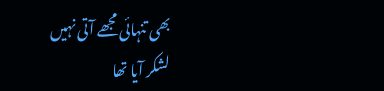بھی تنہائی مجھے آتی نہیں
لشکر آیا تھا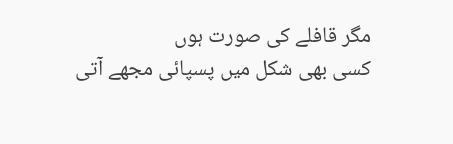مگر قافلے کی صورت ہوں
کسی بھی شکل میں پسپائی مجھے آتی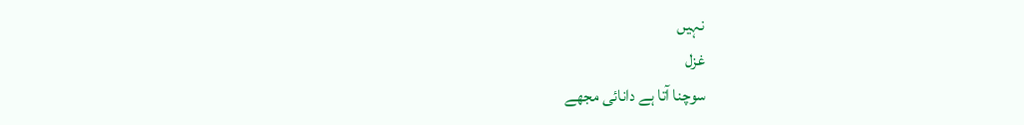نہیں
غزل
سوچنا آتا ہے دانائی مجھے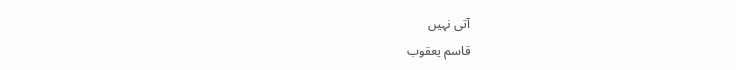آتی نہیں
قاسم یعقوب